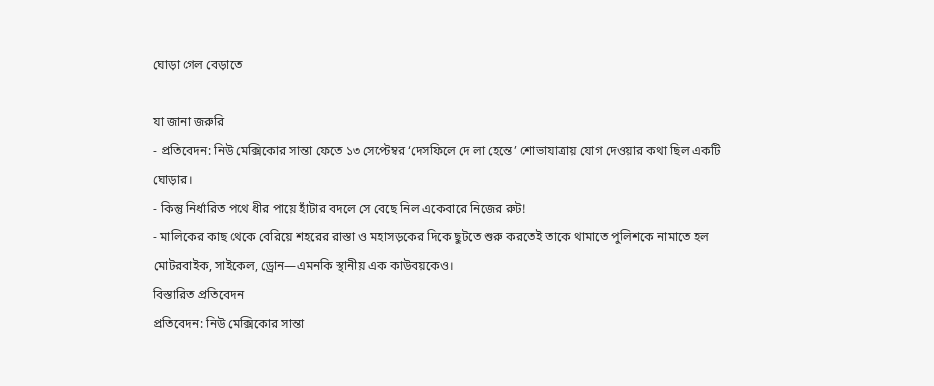ঘোড়া গেল বেড়াতে

যা জানা জরুরি
- প্রতিবেদন: নিউ মেক্সিকোর সান্তা ফেতে ১৩ সেপ্টেম্বর ‘দেসফিলে দে লা হেন্তে’ শোভাযাত্রায় যোগ দেওয়ার কথা ছিল একটি ঘোড়ার।
- কিন্তু নির্ধারিত পথে ধীর পায়ে হাঁটার বদলে সে বেছে নিল একেবারে নিজের রুট!
- মালিকের কাছ থেকে বেরিয়ে শহরের রাস্তা ও মহাসড়কের দিকে ছুটতে শুরু করতেই তাকে থামাতে পুলিশকে নামাতে হল মোটরবাইক, সাইকেল, ড্রোন—এমনকি স্থানীয় এক কাউবয়কেও।
বিস্তারিত প্রতিবেদন
প্রতিবেদন: নিউ মেক্সিকোর সান্তা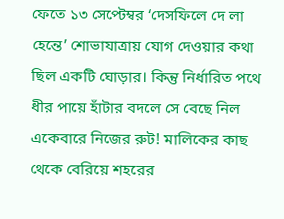ফেতে ১৩ সেপ্টেম্বর ‘দেসফিলে দে লা হেন্তে’ শোভাযাত্রায় যোগ দেওয়ার কথা ছিল একটি ঘোড়ার। কিন্তু নির্ধারিত পথে ধীর পায়ে হাঁটার বদলে সে বেছে নিল একেবারে নিজের রুট! মালিকের কাছ থেকে বেরিয়ে শহরের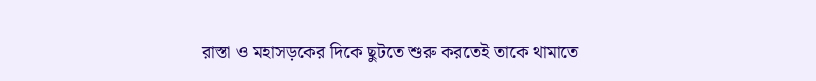রাস্তা ও মহাসড়কের দিকে ছুটতে শুরু করতেই তাকে থামাতে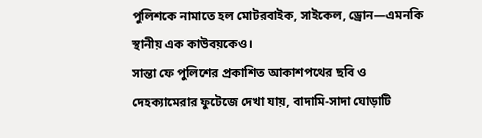পুলিশকে নামাতে হল মোটরবাইক, সাইকেল, ড্রোন—এমনকি স্থানীয় এক কাউবয়কেও।
সান্তা ফে পুলিশের প্রকাশিত আকাশপথের ছবি ও দেহক্যামেরার ফুটেজে দেখা যায়, বাদামি-সাদা ঘোড়াটি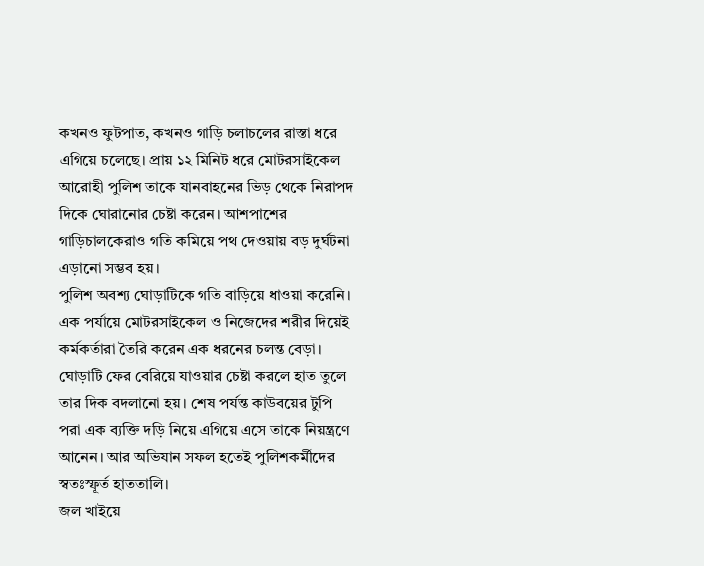কখনও ফুটপাত, কখনও গাড়ি চলাচলের রাস্তা ধরে এগিয়ে চলেছে। প্রায় ১২ মিনিট ধরে মোটরসাইকেল আরোহী পুলিশ তাকে যানবাহনের ভিড় থেকে নিরাপদ দিকে ঘোরানোর চেষ্টা করেন। আশপাশের গাড়িচালকেরাও গতি কমিয়ে পথ দেওয়ায় বড় দুর্ঘটনা এড়ানো সম্ভব হয়।
পুলিশ অবশ্য ঘোড়াটিকে গতি বাড়িয়ে ধাওয়া করেনি। এক পর্যায়ে মোটরসাইকেল ও নিজেদের শরীর দিয়েই কর্মকর্তারা তৈরি করেন এক ধরনের চলন্ত বেড়া। ঘোড়াটি ফের বেরিয়ে যাওয়ার চেষ্টা করলে হাত তুলে তার দিক বদলানো হয়। শেষ পর্যন্ত কাউবয়ের টুপি পরা এক ব্যক্তি দড়ি নিয়ে এগিয়ে এসে তাকে নিয়ন্ত্রণে আনেন। আর অভিযান সফল হতেই পুলিশকর্মীদের স্বতঃস্ফূর্ত হাততালি।
জল খাইয়ে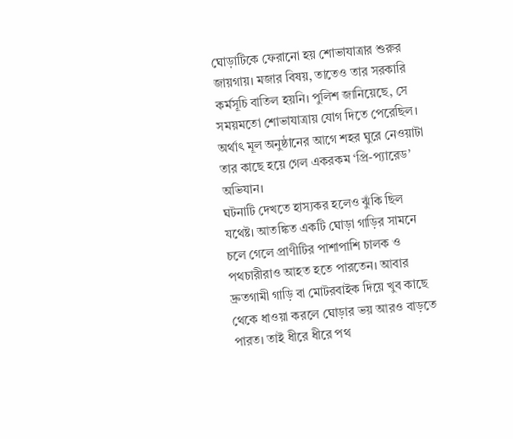ঘোড়াটিকে ফেরানো হয় শোভাযাত্রার শুরুর জায়গায়। মজার বিষয়, তাতেও তার সরকারি কর্মসূচি বাতিল হয়নি। পুলিশ জানিয়েছে, সে সময়মতো শোভাযাত্রায় যোগ দিতে পেরেছিল। অর্থাৎ মূল অনুষ্ঠানের আগে শহর ঘুরে নেওয়াটা তার কাছে হয়ে গেল একরকম ‘প্রি-প্যারেড’ অভিযান।
ঘটনাটি দেখতে হাস্যকর হলেও ঝুঁকি ছিল যথেষ্ট। আতঙ্কিত একটি ঘোড়া গাড়ির সামনে চলে গেলে প্রাণীটির পাশাপাশি চালক ও পথচারীরাও আহত হতে পারতেন। আবার দ্রুতগামী গাড়ি বা মোটরবাইক দিয়ে খুব কাছে থেকে ধাওয়া করলে ঘোড়ার ভয় আরও বাড়তে পারত। তাই ধীরে ধীরে পথ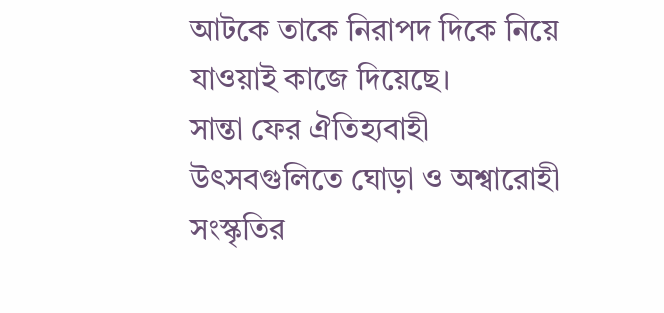আটকে তাকে নিরাপদ দিকে নিয়ে যাওয়াই কাজে দিয়েছে।
সান্তা ফের ঐতিহ্যবাহী উৎসবগুলিতে ঘোড়া ও অশ্বারোহী সংস্কৃতির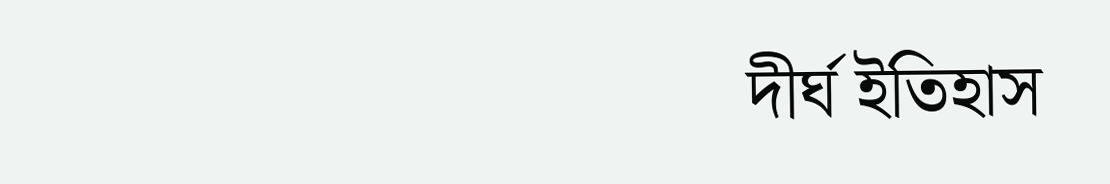দীর্ঘ ইতিহাস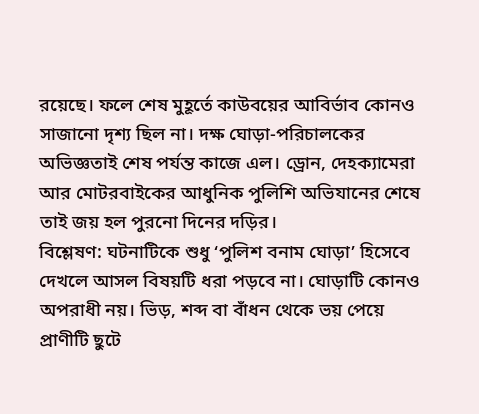রয়েছে। ফলে শেষ মুহূর্তে কাউবয়ের আবির্ভাব কোনও সাজানো দৃশ্য ছিল না। দক্ষ ঘোড়া-পরিচালকের অভিজ্ঞতাই শেষ পর্যন্ত কাজে এল। ড্রোন, দেহক্যামেরা আর মোটরবাইকের আধুনিক পুলিশি অভিযানের শেষে তাই জয় হল পুরনো দিনের দড়ির।
বিশ্লেষণ: ঘটনাটিকে শুধু ‘পুলিশ বনাম ঘোড়া’ হিসেবে দেখলে আসল বিষয়টি ধরা পড়বে না। ঘোড়াটি কোনও অপরাধী নয়। ভিড়, শব্দ বা বাঁধন থেকে ভয় পেয়ে প্রাণীটি ছুটে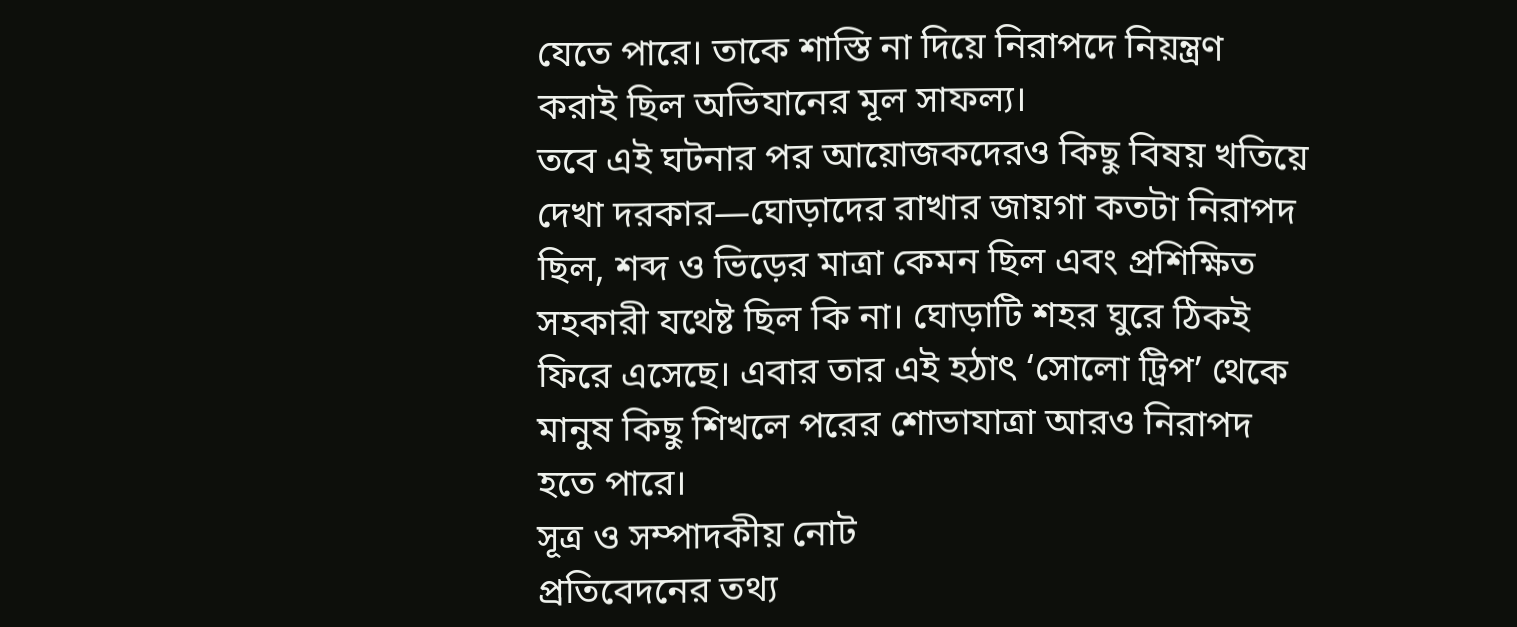যেতে পারে। তাকে শাস্তি না দিয়ে নিরাপদে নিয়ন্ত্রণ করাই ছিল অভিযানের মূল সাফল্য।
তবে এই ঘটনার পর আয়োজকদেরও কিছু বিষয় খতিয়ে দেখা দরকার—ঘোড়াদের রাখার জায়গা কতটা নিরাপদ ছিল, শব্দ ও ভিড়ের মাত্রা কেমন ছিল এবং প্রশিক্ষিত সহকারী যথেষ্ট ছিল কি না। ঘোড়াটি শহর ঘুরে ঠিকই ফিরে এসেছে। এবার তার এই হঠাৎ ‘সোলো ট্রিপ’ থেকে মানুষ কিছু শিখলে পরের শোভাযাত্রা আরও নিরাপদ হতে পারে।
সূত্র ও সম্পাদকীয় নোট
প্রতিবেদনের তথ্য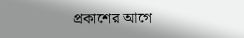প্রকাশের আগে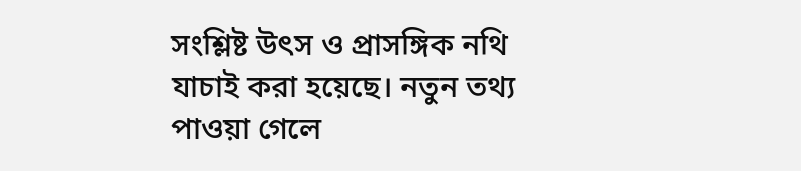সংশ্লিষ্ট উৎস ও প্রাসঙ্গিক নথি যাচাই করা হয়েছে। নতুন তথ্য পাওয়া গেলে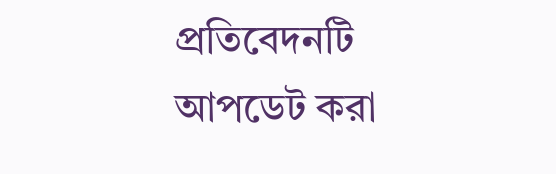প্রতিবেদনটি আপডেট করা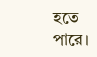হতে পারে।